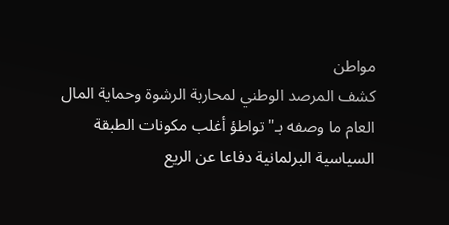مواطن
كشف المرصد الوطني لمحاربة الرشوة وحماية المال العام ما وصفه بـ"تواطؤ أغلب مكونات الطبقة السياسية البرلمانية دفاعا عن الريع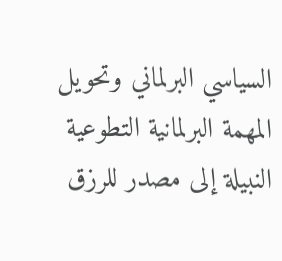السياسي البرلماني وتحويل المهمة البرلمانية التطوعية النبيلة إلى مصدر للرزق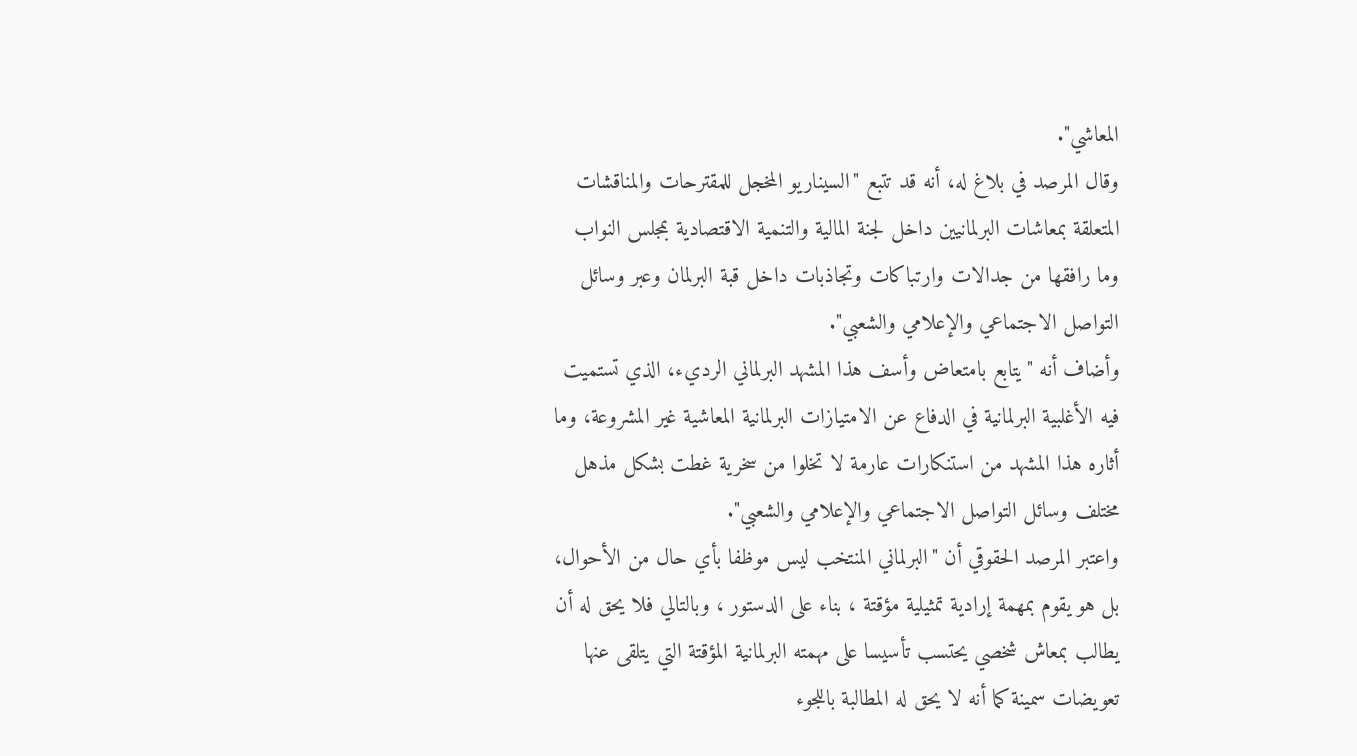المعاشي".
وقال المرصد في بلاغ له، أنه قد تتبع "السيناريو المخجل للمقترحات والمناقشات المتعلقة بمعاشات البرلمانيين داخل لجنة المالية والتنمية الاقتصادية بمجلس النواب وما رافقها من جدالات وارتباكات وتجاذبات داخل قبة البرلمان وعبر وسائل التواصل الاجتماعي والإعلامي والشعبي".
وأضاف أنه "يتابع بامتعاض وأسف هذا المشهد البرلماني الرديء، الذي تستميت فيه الأغلبية البرلمانية في الدفاع عن الامتيازات البرلمانية المعاشية غير المشروعة، وما أثاره هذا المشهد من استنكارات عارمة لا تخلوا من سخرية غطت بشكل مذهل مختلف وسائل التواصل الاجتماعي والإعلامي والشعبي".
واعتبر المرصد الحقوقي أن "البرلماني المنتخب ليس موظفا بأي حال من الأحوال، بل هو يقوم بمهمة إرادية تمثيلية مؤقتة ، بناء على الدستور ، وبالتالي فلا يحق له أن يطالب بمعاش شخصي يحتسب تأسيسا على مهمته البرلمانية المؤقتة التي يتلقى عنها تعويضات سمينة كما أنه لا يحق له المطالبة باللجوء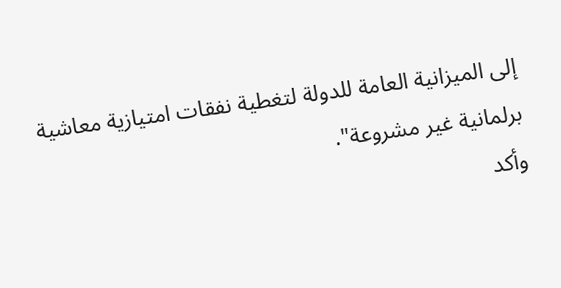إلى الميزانية العامة للدولة لتغطية نفقات امتيازية معاشية برلمانية غير مشروعة".
وأكد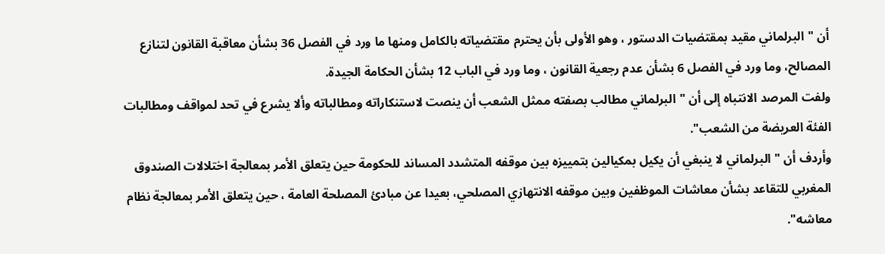أن "البرلماني مقيد بمقتضيات الدستور ، وهو الأولى بأن يحترم مقتضياته بالكامل ومنها ما ورد في الفصل 36 بشأن معاقبة القانون لتنازع المصالح، وما ورد في الفصل 6 بشأن عدم رجعية القانون ، وما ورد في الباب 12 بشأن الحكامة الجيدة.
ولفت المرصد الانتباه إلى أن "البرلماني مطالب بصفته ممثل الشعب أن ينصت لاستنكاراته ومطالباته وألا يشرع في تحد لمواقف ومطالبات الفئة العريضة من الشعب".
وأردف أن "البرلماني لا ينبغي أن يكيل بمكيالين بتمييزه بين موقفه المتشدد المساند للحكومة حين يتعلق الأمر بمعالجة اختلالات الصندوق المغربي للتقاعد بشأن معاشات الموظفين وبين موقفه الانتهازي المصلحي، بعيدا عن مبادئ المصلحة العامة ، حين يتعلق الأمر بمعالجة نظام معاشه".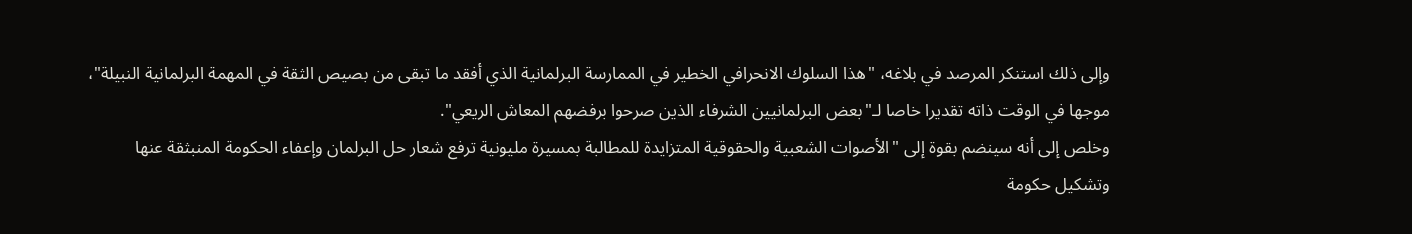وإلى ذلك استنكر المرصد في بلاغه، "هذا السلوك الانحرافي الخطير في الممارسة البرلمانية الذي أفقد ما تبقى من بصيص الثقة في المهمة البرلمانية النبيلة"، موجها في الوقت ذاته تقديرا خاصا لـ"بعض البرلمانيين الشرفاء الذين صرحوا برفضهم المعاش الريعي".
وخلص إلى أنه سينضم بقوة إلى "الأصوات الشعبية والحقوقية المتزايدة للمطالبة بمسيرة مليونية ترفع شعار حل البرلمان وإعفاء الحكومة المنبثقة عنها وتشكيل حكومة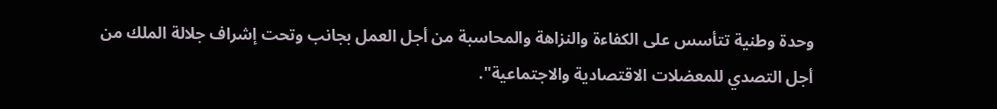وحدة وطنية تتأسس على الكفاءة والنزاهة والمحاسبة من أجل العمل بجانب وتحت إشراف جلالة الملك من أجل التصدي للمعضلات الاقتصادية والاجتماعية".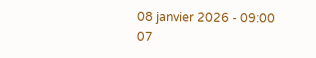08 janvier 2026 - 09:00
07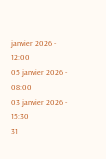janvier 2026 - 12:00
05 janvier 2026 - 08:00
03 janvier 2026 - 15:30
31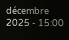décembre 2025 - 15:00